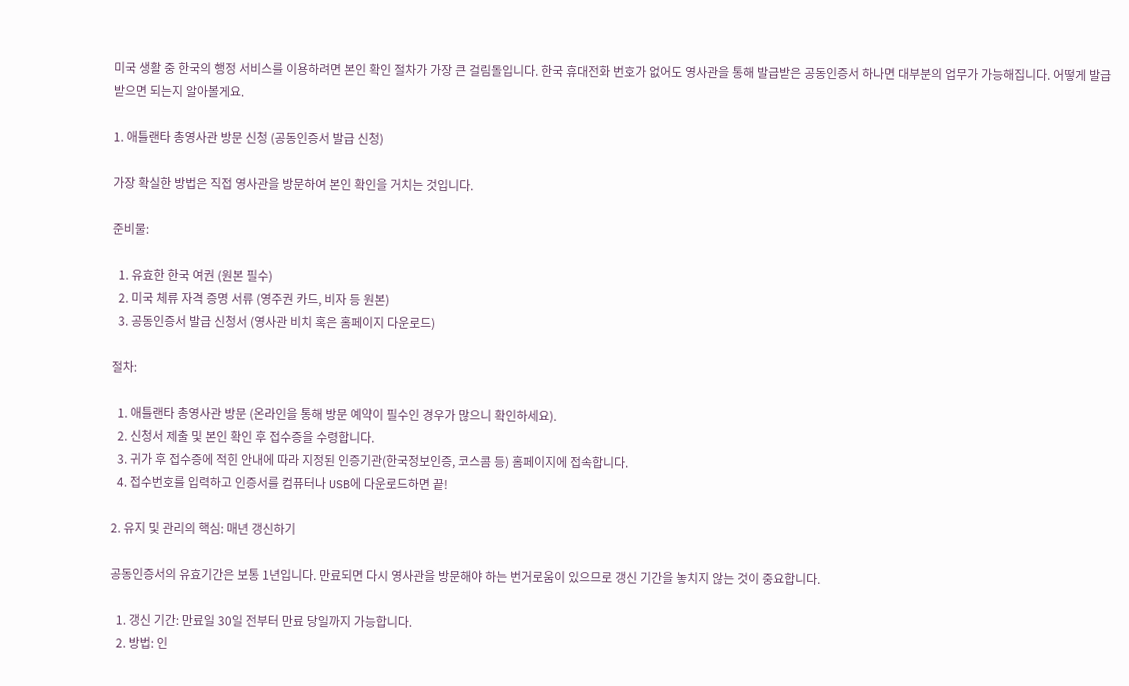미국 생활 중 한국의 행정 서비스를 이용하려면 본인 확인 절차가 가장 큰 걸림돌입니다. 한국 휴대전화 번호가 없어도 영사관을 통해 발급받은 공동인증서 하나면 대부분의 업무가 가능해집니다. 어떻게 발급받으면 되는지 알아볼게요.

1. 애틀랜타 총영사관 방문 신청 (공동인증서 발급 신청)

가장 확실한 방법은 직접 영사관을 방문하여 본인 확인을 거치는 것입니다.

준비물:

  1. 유효한 한국 여권 (원본 필수)
  2. 미국 체류 자격 증명 서류 (영주권 카드, 비자 등 원본)
  3. 공동인증서 발급 신청서 (영사관 비치 혹은 홈페이지 다운로드)

절차:

  1. 애틀랜타 총영사관 방문 (온라인을 통해 방문 예약이 필수인 경우가 많으니 확인하세요).
  2. 신청서 제출 및 본인 확인 후 접수증을 수령합니다.
  3. 귀가 후 접수증에 적힌 안내에 따라 지정된 인증기관(한국정보인증, 코스콤 등) 홈페이지에 접속합니다.
  4. 접수번호를 입력하고 인증서를 컴퓨터나 USB에 다운로드하면 끝!

2. 유지 및 관리의 핵심: 매년 갱신하기

공동인증서의 유효기간은 보통 1년입니다. 만료되면 다시 영사관을 방문해야 하는 번거로움이 있으므로 갱신 기간을 놓치지 않는 것이 중요합니다.

  1. 갱신 기간: 만료일 30일 전부터 만료 당일까지 가능합니다.
  2. 방법: 인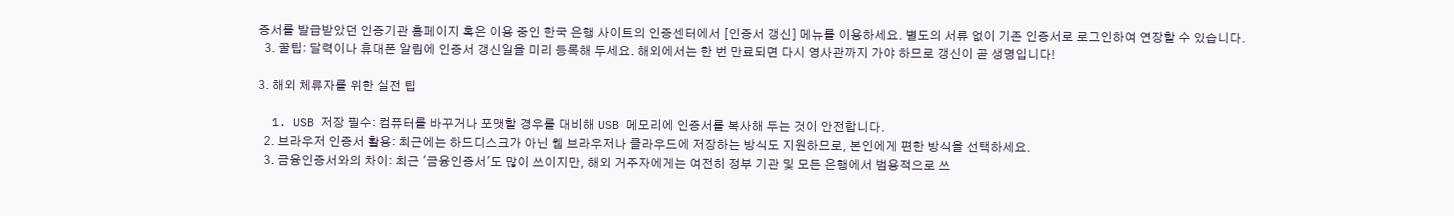증서를 발급받았던 인증기관 홈페이지 혹은 이용 중인 한국 은행 사이트의 인증센터에서 [인증서 갱신] 메뉴를 이용하세요. 별도의 서류 없이 기존 인증서로 로그인하여 연장할 수 있습니다.
  3. 꿀팁: 달력이나 휴대폰 알림에 인증서 갱신일을 미리 등록해 두세요. 해외에서는 한 번 만료되면 다시 영사관까지 가야 하므로 갱신이 곧 생명입니다!

3. 해외 체류자를 위한 실전 팁

  1. USB 저장 필수: 컴퓨터를 바꾸거나 포맷할 경우를 대비해 USB 메모리에 인증서를 복사해 두는 것이 안전합니다.
  2. 브라우저 인증서 활용: 최근에는 하드디스크가 아닌 웹 브라우저나 클라우드에 저장하는 방식도 지원하므로, 본인에게 편한 방식을 선택하세요.
  3. 금융인증서와의 차이: 최근 '금융인증서'도 많이 쓰이지만, 해외 거주자에게는 여전히 정부 기관 및 모든 은행에서 범용적으로 쓰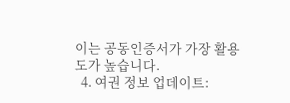이는 공동인증서가 가장 활용도가 높습니다.
  4. 여권 정보 업데이트: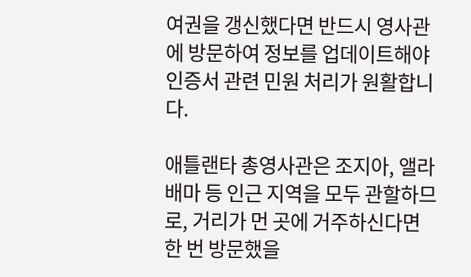여권을 갱신했다면 반드시 영사관에 방문하여 정보를 업데이트해야 인증서 관련 민원 처리가 원활합니다.

애틀랜타 총영사관은 조지아, 앨라배마 등 인근 지역을 모두 관할하므로, 거리가 먼 곳에 거주하신다면 한 번 방문했을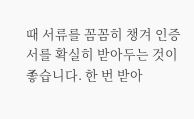때 서류를 꼼꼼히 챙겨 인증서를 확실히 받아두는 것이 좋습니다. 한 번 받아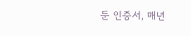둔 인증서, 매년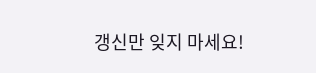갱신만 잊지 마세요!